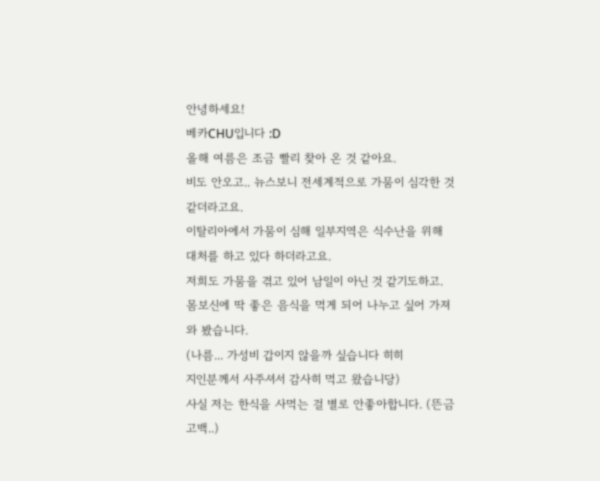안녕하세요!
베카CHU입니다 :D
올해 여름은 조금 빨리 찾아 온 것 같아요.
비도 안오고.. 뉴스보니 전세계적으로 가뭄이 심각한 것 같더라고요.
이탈리아에서 가뭄이 심해 일부지역은 식수난을 위해
대처를 하고 있다 하더라고요.
저희도 가뭄을 겪고 있어 남일이 아닌 것 같기도하고.
몸보신에 딱 좋은 음식을 먹게 되어 나누고 싶어 가져와 봤습니다.
(나름... 가성비 갑이지 않을까 싶습니다 히히
지인분께서 사주셔서 감사히 먹고 왔습니당)
사실 저는 한식을 사먹는 걸 별로 안좋아합니다. (뜬금고백..)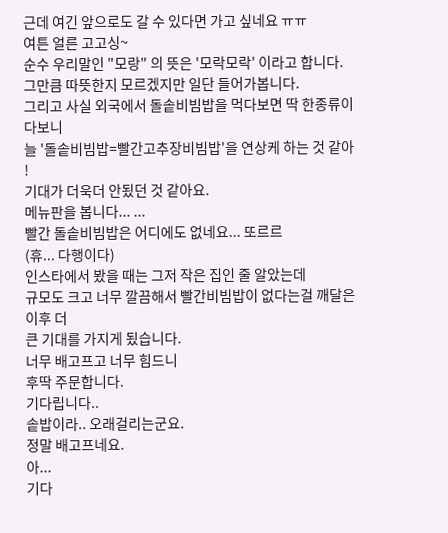근데 여긴 앞으로도 갈 수 있다면 가고 싶네요 ㅠㅠ
여튼 얼른 고고싱~
순수 우리말인 "모랑" 의 뜻은 '모락모락' 이라고 합니다.
그만큼 따뜻한지 모르겠지만 일단 들어가봅니다.
그리고 사실 외국에서 돌솥비빔밥을 먹다보면 딱 한종류이다보니
늘 '돌솥비빔밥=빨간고추장비빔밥'을 연상케 하는 것 같아 !
기대가 더욱더 안됬던 것 같아요.
메뉴판을 봅니다... ...
빨간 돌솥비빔밥은 어디에도 없네요... 또르르
(휴... 다행이다)
인스타에서 봤을 때는 그저 작은 집인 줄 알았는데
규모도 크고 너무 깔끔해서 빨간비빔밥이 없다는걸 깨달은이후 더
큰 기대를 가지게 됬습니다.
너무 배고프고 너무 힘드니
후딱 주문합니다.
기다립니다..
솥밥이라.. 오래걸리는군요.
정말 배고프네요.
아...
기다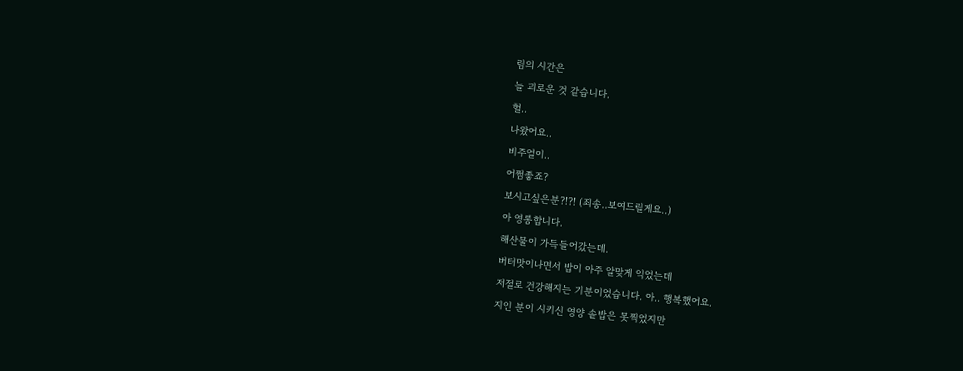림의 시간은
늘 괴로운 것 같습니다.
헐..
나왔어요..
비주얼이..
어쩜좋죠?
보시고싶은분?!?! (죄송..보여드릴게요..)
아 영롱합니다.
해산물이 가득들어갔는데.
버터맛이나면서 밥이 아주 알맞게 익었는데
저절로 건강해지는 기분이었습니다. 아.. 행복했어요.
지인 분이 시키신 영양 솥밥은 못찍었지만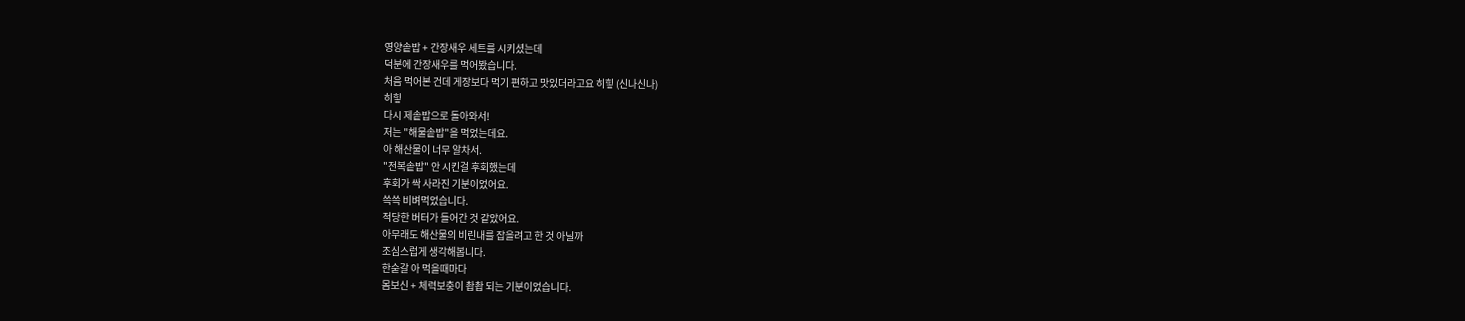영양솥밥 + 간장새우 세트를 시키셨는데
덕분에 간장새우를 먹어봤습니다.
처음 먹어본 건데 게장보다 먹기 편하고 맛있더라고요 히힣 (신나신나)
히힣
다시 제솥밥으로 돌아와서!
저는 "해물솥밥"을 먹었는데요.
아 해산물이 너무 알차서.
"전복솥밥" 안 시킨걸 후회했는데
후회가 싹 사라진 기분이었어요.
쓱쓱 비벼먹었습니다.
적당한 버터가 들어간 것 같았어요.
아무래도 해산물의 비린내를 잡을려고 한 것 아닐까
조심스럽게 생각해봅니다.
한숟갈 아 먹을때마다
몸보신 + 체력보충이 촵촵 되는 기분이었습니다.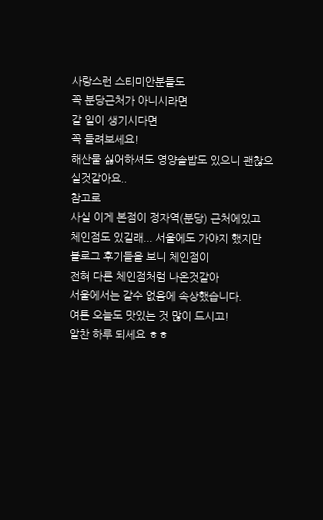사랑스런 스티미안분들도
꼭 분당근처가 아니시라면
갈 일이 생기시다면
꼭 들려보세요!
해산물 싫어하셔도 영양솥밥도 있으니 괜찮으실것같아요..
참고로
사실 이게 본점이 정자역(분당) 근처에있고
체인점도 있길래... 서울에도 가야지 했지만
블로그 후기들을 보니 체인점이
전혀 다른 체인점처럼 나온것같아
서울에서는 갈수 없음에 속상했습니다.
여튼 오늘도 맛있는 것 많이 드시고!
알찬 하루 되세요 ㅎㅎ